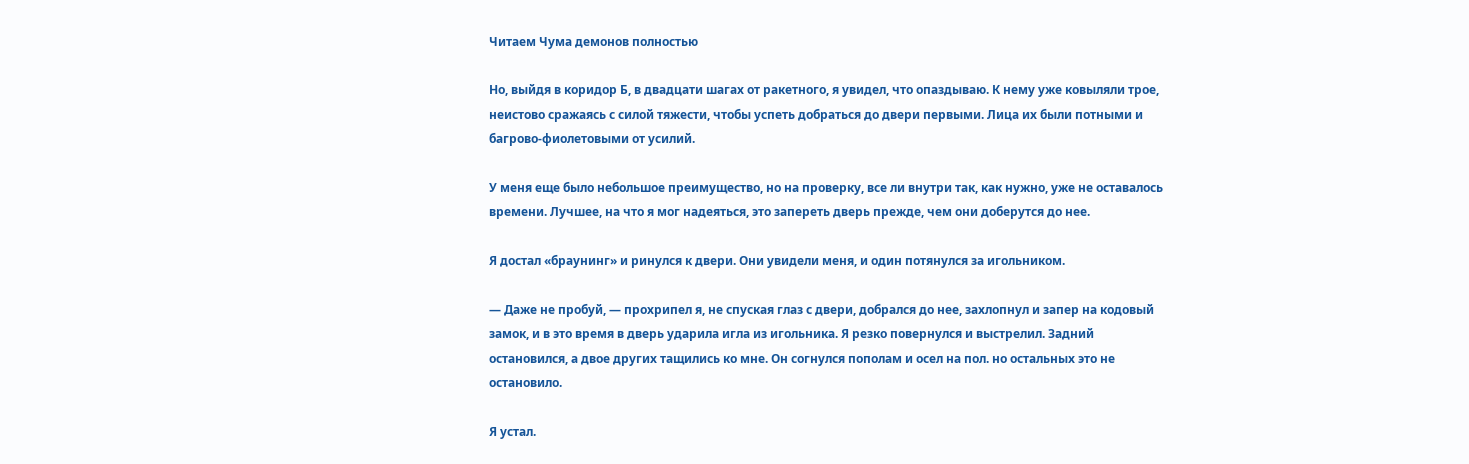Читаем Чума демонов полностью

Но, выйдя в коридор Б, в двадцати шагах от ракетного, я увидел, что опаздываю. К нему уже ковыляли трое, неистово сражаясь с силой тяжести, чтобы успеть добраться до двери первыми. Лица их были потными и багрово-фиолетовыми от усилий.

У меня еще было небольшое преимущество, но на проверку, все ли внутри так, как нужно, уже не оставалось времени. Лучшее, на что я мог надеяться, это запереть дверь прежде, чем они доберутся до нее.

Я достал «браунинг» и ринулся к двери. Они увидели меня, и один потянулся за игольником.

— Даже не пробуй, — прохрипел я, не спуская глаз с двери, добрался до нее, захлопнул и запер на кодовый замок, и в это время в дверь ударила игла из игольника. Я резко повернулся и выстрелил. Задний остановился, а двое других тащились ко мне. Он согнулся пополам и осел на пол. но остальных это не остановило.

Я устал.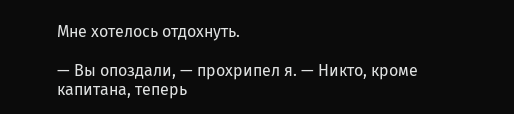Мне хотелось отдохнуть.

— Вы опоздали, — прохрипел я. — Никто, кроме капитана, теперь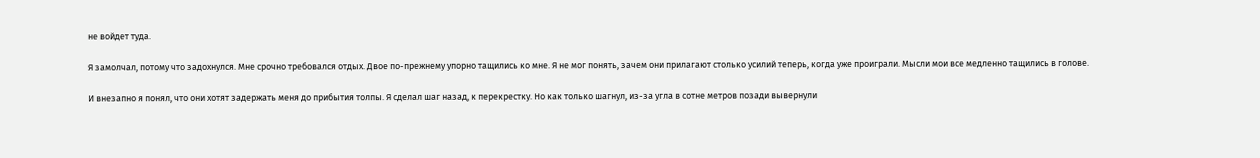не войдет туда.

Я замолчал, потому что задохнулся. Мне срочно требовался отдых. Двое по-прежнему упорно тащились ко мне. Я не мог понять, зачем они прилагают столько усилий теперь, когда уже проиграли. Мысли мои все медленно тащились в голове.

И внезапно я понял, что они хотят задержать меня до прибытия толпы. Я сделал шаг назад, к перекрестку. Но как только шагнул, из-за угла в сотне метров позади вывернули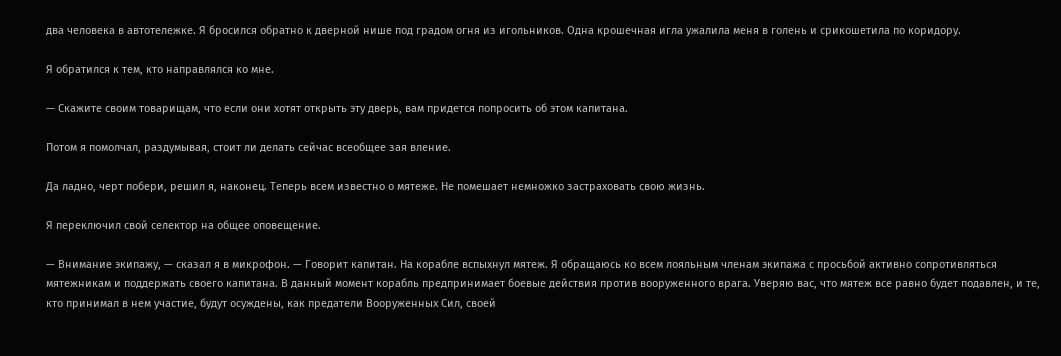два человека в автотележке. Я бросился обратно к дверной нише под градом огня из игольников. Одна крошечная игла ужалила меня в голень и срикошетила по коридору.

Я обратился к тем, кто направлялся ко мне.

— Скажите своим товарищам, что если они хотят открыть эту дверь, вам придется попросить об этом капитана.

Потом я помолчал, раздумывая, стоит ли делать сейчас всеобщее зая вление.

Да ладно, черт побери, решил я, наконец. Теперь всем известно о мятеже. Не помешает немножко застраховать свою жизнь.

Я переключил свой селектор на общее оповещение.

— Внимание экипажу, — сказал я в микрофон. — Говорит капитан. На корабле вспыхнул мятеж. Я обращаюсь ко всем лояльным членам экипажа с просьбой активно сопротивляться мятежникам и поддержать своего капитана. В данный момент корабль предпринимает боевые действия против вооруженного врага. Уверяю вас, что мятеж все равно будет подавлен, и те, кто принимал в нем участие, будут осуждены, как предатели Вооруженных Сил, своей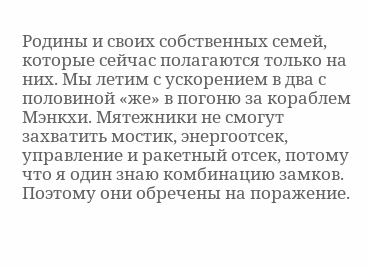Родины и своих собственных семей, которые сейчас полагаются только на них. Мы летим с ускорением в два с половиной «же» в погоню за кораблем Мэнкхи. Мятежники не смогут захватить мостик, энергоотсек, управление и ракетный отсек, потому что я один знаю комбинацию замков. Поэтому они обречены на поражение.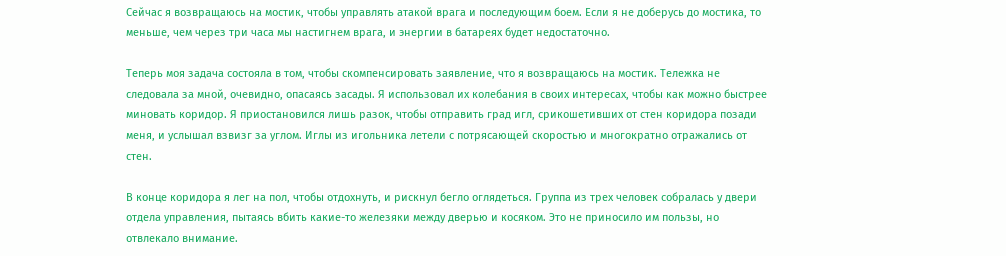Сейчас я возвращаюсь на мостик, чтобы управлять атакой врага и последующим боем. Если я не доберусь до мостика, то меньше, чем через три часа мы настигнем врага, и энергии в батареях будет недостаточно.

Теперь моя задача состояла в том, чтобы скомпенсировать заявление, что я возвращаюсь на мостик. Тележка не следовала за мной, очевидно, опасаясь засады. Я использовал их колебания в своих интересах, чтобы как можно быстрее миновать коридор. Я приостановился лишь разок, чтобы отправить град игл, срикошетивших от стен коридора позади меня, и услышал взвизг за углом. Иглы из игольника летели с потрясающей скоростью и многократно отражались от стен.

В конце коридора я лег на пол, чтобы отдохнуть, и рискнул бегло оглядеться. Группа из трех человек собралась у двери отдела управления, пытаясь вбить какие-то железяки между дверью и косяком. Это не приносило им пользы, но отвлекало внимание.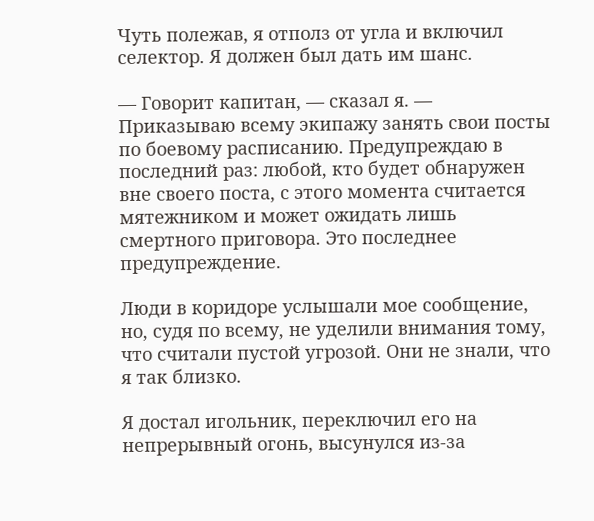Чуть полежав, я отполз от угла и включил селектор. Я должен был дать им шанс.

— Говорит капитан, — сказал я. — Приказываю всему экипажу занять свои посты по боевому расписанию. Предупреждаю в последний раз: любой, кто будет обнаружен вне своего поста, с этого момента считается мятежником и может ожидать лишь смертного приговора. Это последнее предупреждение.

Люди в коридоре услышали мое сообщение, но, судя по всему, не уделили внимания тому, что считали пустой угрозой. Они не знали, что я так близко.

Я достал игольник, переключил его на непрерывный огонь, высунулся из-за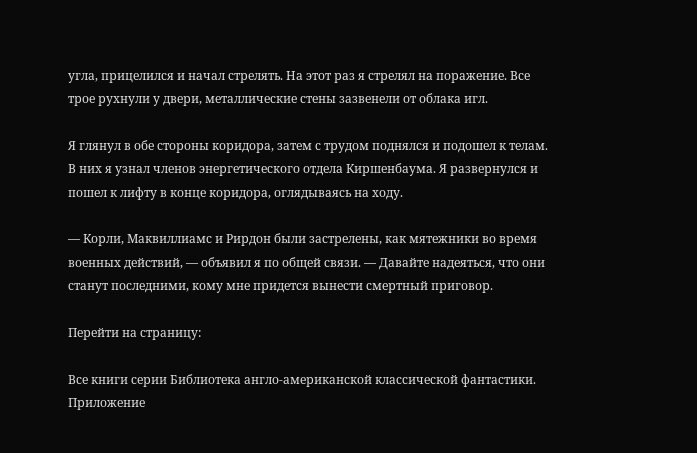угла, прицелился и начал стрелять. На этот раз я стрелял на поражение. Все трое рухнули у двери, металлические стены зазвенели от облака игл.

Я глянул в обе стороны коридора, затем с трудом поднялся и подошел к телам. В них я узнал членов энергетического отдела Киршенбаума. Я развернулся и пошел к лифту в конце коридора, оглядываясь на ходу.

— Корли, Маквиллиамс и Рирдон были застрелены, как мятежники во время военных действий, — объявил я по общей связи. — Давайте надеяться, что они станут последними, кому мне придется вынести смертный приговор.

Перейти на страницу:

Все книги серии Библиотека англо-американской классической фантастики. Приложение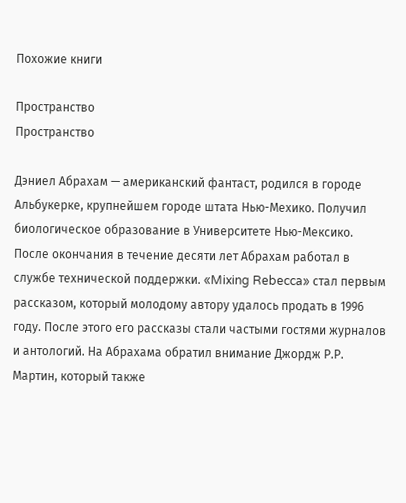Похожие книги

Пространство
Пространство

Дэниел Абрахам — американский фантаст, родился в городе Альбукерке, крупнейшем городе штата Нью-Мехико. Получил биологическое образование в Университете Нью-Мексико. После окончания в течение десяти лет Абрахам работал в службе технической поддержки. «Mixing Rebecca» стал первым рассказом, который молодому автору удалось продать в 1996 году. После этого его рассказы стали частыми гостями журналов и антологий. На Абрахама обратил внимание Джордж Р.Р. Мартин, который также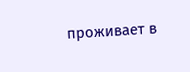проживает в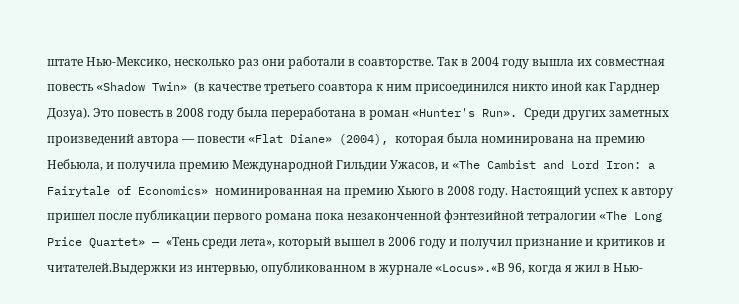штате Нью-Мексико, несколько раз они работали в соавторстве. Так в 2004 году вышла их совместная повесть «Shadow Twin» (в качестве третьего соавтора к ним присоединился никто иной как Гарднер Дозуа). Это повесть в 2008 году была переработана в роман «Hunter's Run». Среди других заметных произведений автора — повести «Flat Diane» (2004), которая была номинирована на премию Небьюла, и получила премию Международной Гильдии Ужасов, и «The Cambist and Lord Iron: a Fairytale of Economics» номинированная на премию Хьюго в 2008 году. Настоящий успех к автору пришел после публикации первого романа пока незаконченной фэнтезийной тетралогии «The Long Price Quartet» — «Тень среди лета», который вышел в 2006 году и получил признание и критиков и читателей.Выдержки из интервью, опубликованном в журнале «Locus».«В 96, когда я жил в Нью-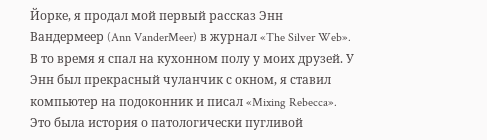Йорке, я продал мой первый рассказ Энн Вандермеер (Ann VanderMeer) в журнал «The Silver Web». В то время я спал на кухонном полу у моих друзей. У Энн был прекрасный чуланчик с окном, я ставил компьютер на подоконник и писал «Mixing Rebecca». Это была история о патологически пугливой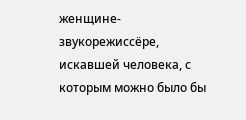женщине-звукорежиссёре, искавшей человека, с которым можно было бы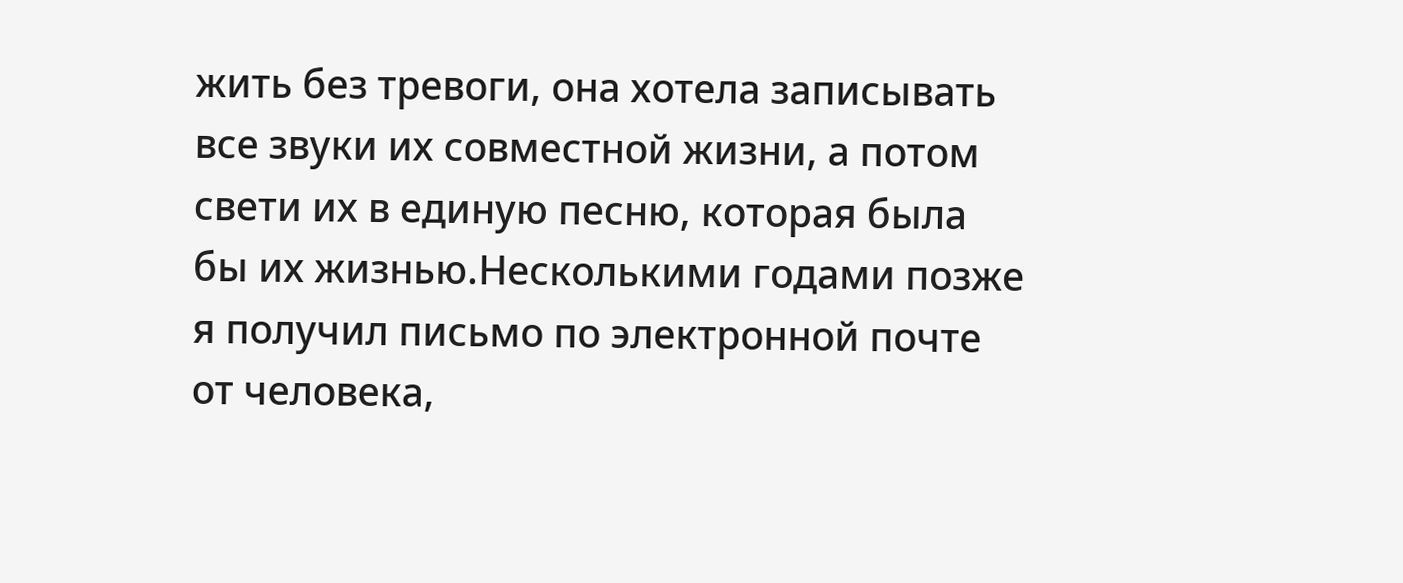жить без тревоги, она хотела записывать все звуки их совместной жизни, а потом свети их в единую песню, которая была бы их жизнью.Несколькими годами позже я получил письмо по электронной почте от человека,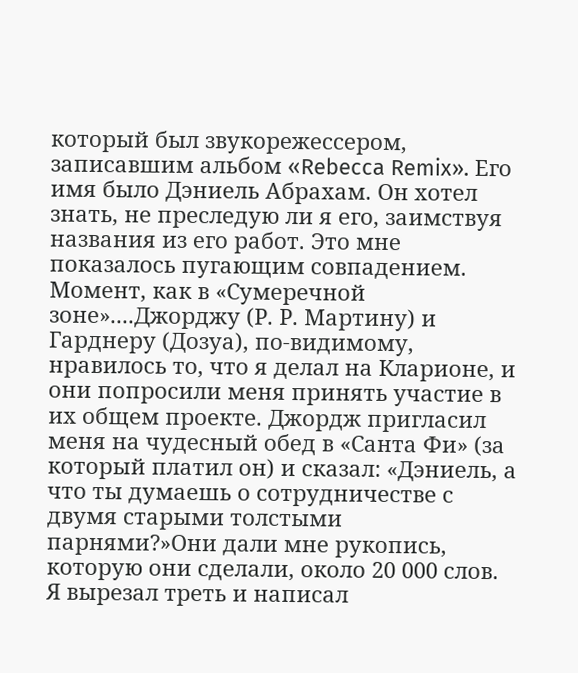который был звукорежессером, записавшим альбом «Rebecca Remix». Его имя было Дэниель Абрахам. Он хотел знать, не преследую ли я его, заимствуя названия из его работ. Это мне показалось пугающим совпадением. Момент, как в «Сумеречной зоне»....Джорджу (Р. Р. Мартину) и Гарднеру (Дозуа), по-видимому, нравилось то, что я делал на Кларионе, и они попросили меня принять участие в их общем проекте. Джордж пригласил меня на чудесный обед в «Санта Фи» (за который платил он) и сказал: «Дэниель, а что ты думаешь о сотрудничестве с двумя старыми толстыми парнями?»Они дали мне рукопись, которую они сделали, около 20 000 слов. Я вырезал треть и написал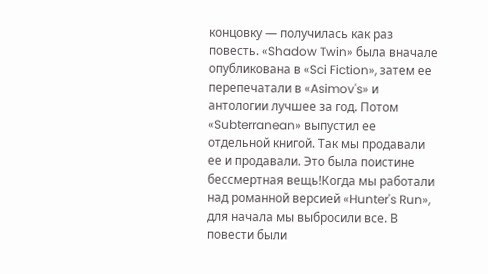концовку — получилась как раз повесть. «Shadow Twin» была вначале опубликована в «Sci Fiction», затем ее перепечатали в «Asimov's» и антологии лучшее за год. Потом «Subterranean» выпустил ее отдельной книгой. Так мы продавали ее и продавали. Это была поистине бессмертная вещь!Когда мы работали над романной версией «Hunter's Run», для начала мы выбросили все. В повести были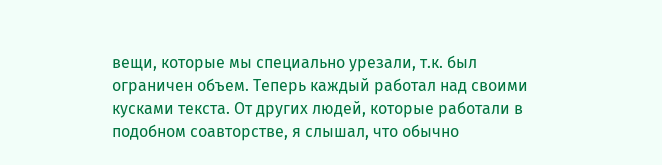вещи, которые мы специально урезали, т.к. был ограничен объем. Теперь каждый работал над своими кусками текста. От других людей, которые работали в подобном соавторстве, я слышал, что обычно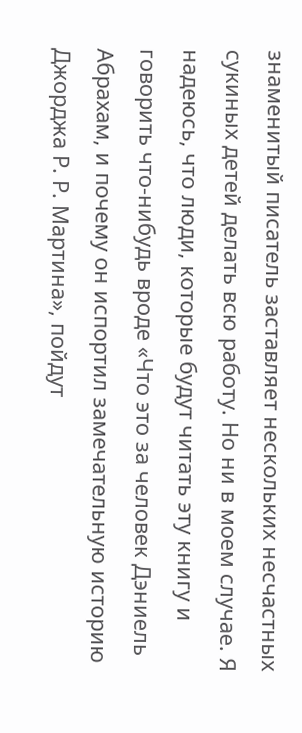знаменитый писатель заставляет нескольких несчастных сукиных детей делать всю работу. Но ни в моем случае. Я надеюсь, что люди, которые будут читать эту книгу и говорить что-нибудь вроде «Что это за человек Дэниель Абрахам, и почему он испортил замечательную историю Джорджа Р. Р. Мартина», пойдут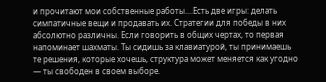и прочитают мои собственные работы....Есть две игры: делать симпатичные вещи и продавать их. Стратегии для победы в них абсолютно различны. Если говорить в общих чертах, то первая напоминает шахматы. Ты сидишь за клавиатурой, ты принимаешь те решения, которые хочешь, структура может меняется как угодно — ты свободен в своем выборе.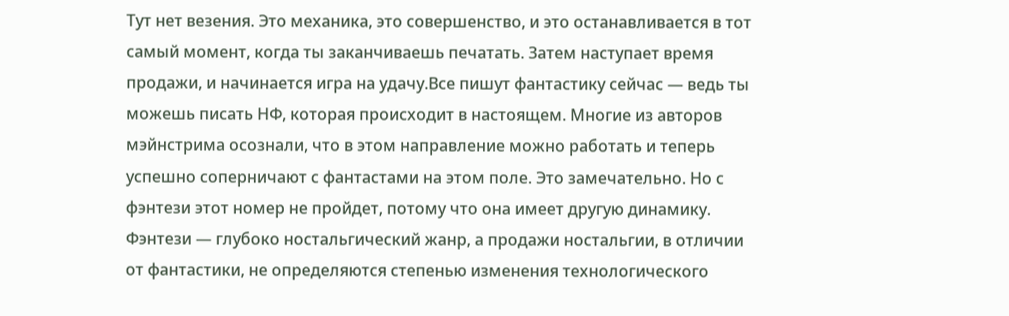Тут нет везения. Это механика, это совершенство, и это останавливается в тот самый момент, когда ты заканчиваешь печатать. Затем наступает время продажи, и начинается игра на удачу.Все пишут фантастику сейчас — ведь ты можешь писать НФ, которая происходит в настоящем. Многие из авторов мэйнстрима осознали, что в этом направление можно работать и теперь успешно соперничают с фантастами на этом поле. Это замечательно. Но с фэнтези этот номер не пройдет, потому что она имеет другую динамику. Фэнтези — глубоко ностальгический жанр, а продажи ностальгии, в отличии от фантастики, не определяются степенью изменения технологического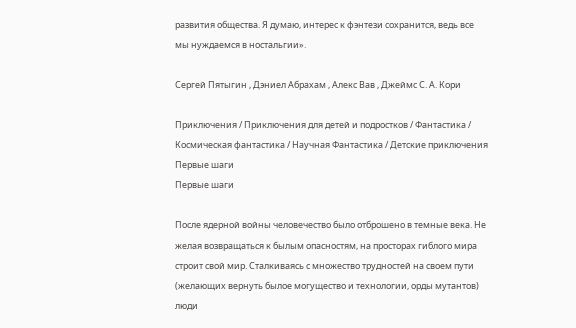развития общества. Я думаю, интерес к фэнтези сохранится, ведь все мы нуждаемся в ностальгии».

Сергей Пятыгин , Дэниел Абрахам , Алекс Вав , Джеймс С. А. Кори

Приключения / Приключения для детей и подростков / Фантастика / Космическая фантастика / Научная Фантастика / Детские приключения
Первые шаги
Первые шаги

После ядерной войны человечество было отброшено в темные века. Не желая возвращаться к былым опасностям, на просторах гиблого мира строит свой мир. Сталкиваясь с множество трудностей на своем пути (желающих вернуть былое могущество и технологии, орды мутантов) люди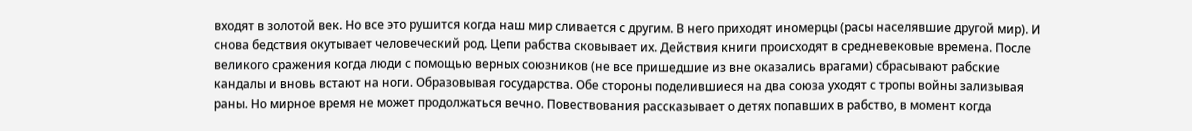входят в золотой век. Но все это рушится когда наш мир сливается с другим. В него приходят иномерцы (расы населявшие другой мир). И снова бедствия окутывает человеческий род. Цепи рабства сковывает их. Действия книги происходят в средневековые времена. После великого сражения когда люди с помощью верных союзников (не все пришедшие из вне оказались врагами) сбрасывают рабские кандалы и вновь встают на ноги. Образовывая государства. Обе стороны поделившиеся на два союза уходят с тропы войны зализывая раны. Но мирное время не может продолжаться вечно. Повествования рассказывает о детях попавших в рабство, в момент когда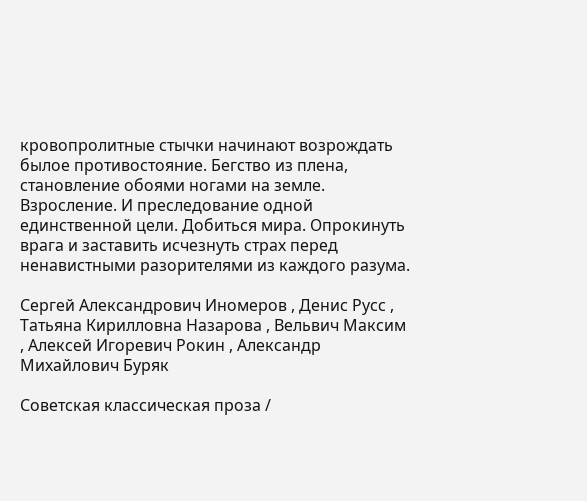кровопролитные стычки начинают возрождать былое противостояние. Бегство из плена, становление обоями ногами на земле. Взросление. И преследование одной единственной цели. Добиться мира. Опрокинуть врага и заставить исчезнуть страх перед ненавистными разорителями из каждого разума.

Сергей Александрович Иномеров , Денис Русс , Татьяна Кирилловна Назарова , Вельвич Максим , Алексей Игоревич Рокин , Александр Михайлович Буряк

Советская классическая проза /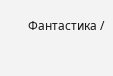Фантастика /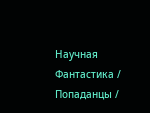Научная Фантастика / Попаданцы /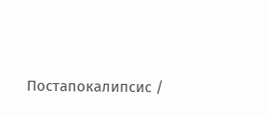Постапокалипсис /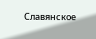Славянское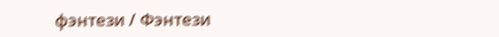фэнтези / Фэнтези